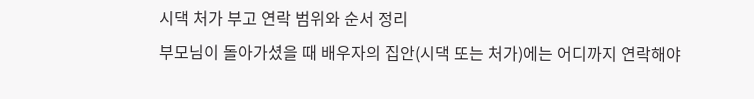시댁 처가 부고 연락 범위와 순서 정리
부모님이 돌아가셨을 때 배우자의 집안(시댁 또는 처가)에는 어디까지 연락해야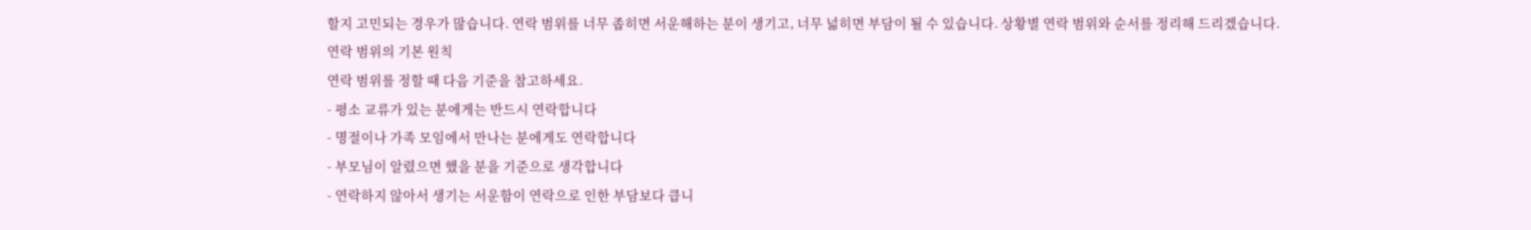할지 고민되는 경우가 많습니다. 연락 범위를 너무 좁히면 서운해하는 분이 생기고, 너무 넓히면 부담이 될 수 있습니다. 상황별 연락 범위와 순서를 정리해 드리겠습니다.
연락 범위의 기본 원칙
연락 범위를 정할 때 다음 기준을 참고하세요.
- 평소 교류가 있는 분에게는 반드시 연락합니다
- 명절이나 가족 모임에서 만나는 분에게도 연락합니다
- 부모님이 알렸으면 했을 분을 기준으로 생각합니다
- 연락하지 않아서 생기는 서운함이 연락으로 인한 부담보다 큽니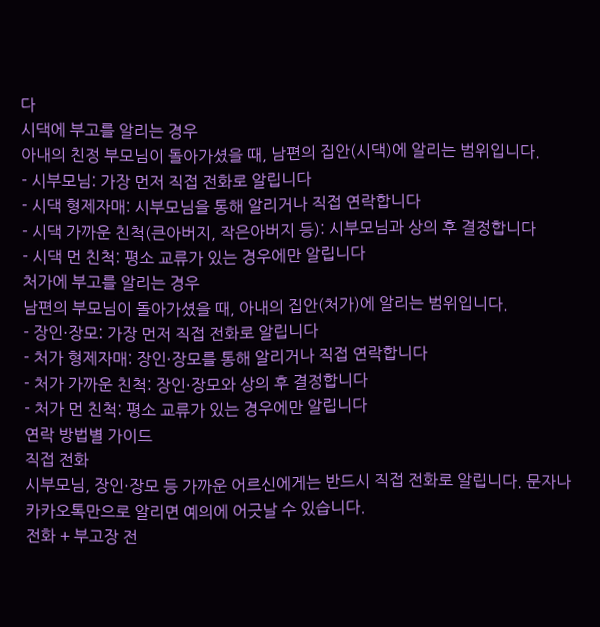다
시댁에 부고를 알리는 경우
아내의 친정 부모님이 돌아가셨을 때, 남편의 집안(시댁)에 알리는 범위입니다.
- 시부모님: 가장 먼저 직접 전화로 알립니다
- 시댁 형제자매: 시부모님을 통해 알리거나 직접 연락합니다
- 시댁 가까운 친척(큰아버지, 작은아버지 등): 시부모님과 상의 후 결정합니다
- 시댁 먼 친척: 평소 교류가 있는 경우에만 알립니다
처가에 부고를 알리는 경우
남편의 부모님이 돌아가셨을 때, 아내의 집안(처가)에 알리는 범위입니다.
- 장인·장모: 가장 먼저 직접 전화로 알립니다
- 처가 형제자매: 장인·장모를 통해 알리거나 직접 연락합니다
- 처가 가까운 친척: 장인·장모와 상의 후 결정합니다
- 처가 먼 친척: 평소 교류가 있는 경우에만 알립니다
연락 방법별 가이드
직접 전화
시부모님, 장인·장모 등 가까운 어르신에게는 반드시 직접 전화로 알립니다. 문자나 카카오톡만으로 알리면 예의에 어긋날 수 있습니다.
전화 + 부고장 전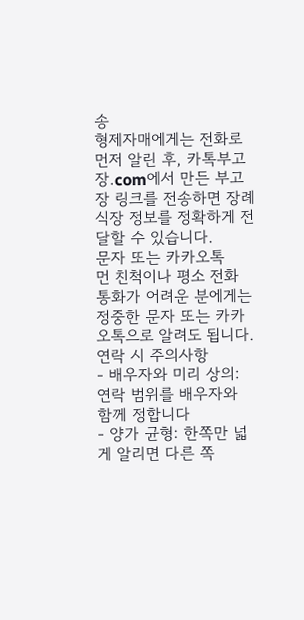송
형제자매에게는 전화로 먼저 알린 후, 카톡부고장.com에서 만든 부고장 링크를 전송하면 장례식장 정보를 정확하게 전달할 수 있습니다.
문자 또는 카카오톡
먼 친척이나 평소 전화 통화가 어려운 분에게는 정중한 문자 또는 카카오톡으로 알려도 됩니다.
연락 시 주의사항
- 배우자와 미리 상의: 연락 범위를 배우자와 함께 정합니다
- 양가 균형: 한쪽만 넓게 알리면 다른 쪽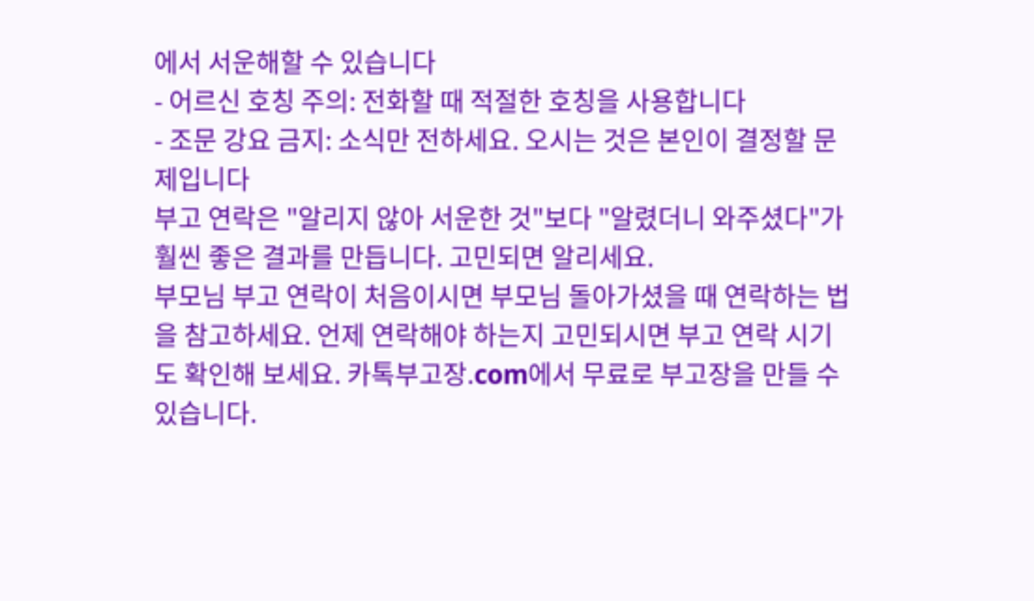에서 서운해할 수 있습니다
- 어르신 호칭 주의: 전화할 때 적절한 호칭을 사용합니다
- 조문 강요 금지: 소식만 전하세요. 오시는 것은 본인이 결정할 문제입니다
부고 연락은 "알리지 않아 서운한 것"보다 "알렸더니 와주셨다"가 훨씬 좋은 결과를 만듭니다. 고민되면 알리세요.
부모님 부고 연락이 처음이시면 부모님 돌아가셨을 때 연락하는 법을 참고하세요. 언제 연락해야 하는지 고민되시면 부고 연락 시기도 확인해 보세요. 카톡부고장.com에서 무료로 부고장을 만들 수 있습니다.